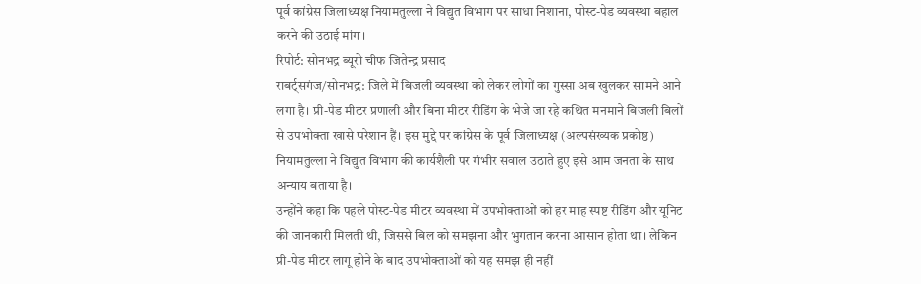पूर्व कांग्रेस जिलाध्यक्ष नियामतुल्ला ने विद्युत विभाग पर साधा निशाना, पोस्ट-पेड व्यवस्था बहाल करने की उठाई मांग।
रिपोर्ट: सोनभद्र ब्यूरो चीफ जितेन्द्र प्रसाद
राबर्ट्सगंज/सोनभद्र: जिले में बिजली व्यवस्था को लेकर लोगों का गुस्सा अब खुलकर सामने आने लगा है। प्री-पेड मीटर प्रणाली और बिना मीटर रीडिंग के भेजे जा रहे कथित मनमाने बिजली बिलों से उपभोक्ता खासे परेशान हैं। इस मुद्दे पर कांग्रेस के पूर्व जिलाध्यक्ष (अल्पसंख्यक प्रकोष्ठ) नियामतुल्ला ने विद्युत विभाग की कार्यशैली पर गंभीर सवाल उठाते हुए इसे आम जनता के साथ अन्याय बताया है।
उन्होंने कहा कि पहले पोस्ट-पेड मीटर व्यवस्था में उपभोक्ताओं को हर माह स्पष्ट रीडिंग और यूनिट की जानकारी मिलती थी, जिससे बिल को समझना और भुगतान करना आसान होता था। लेकिन प्री-पेड मीटर लागू होने के बाद उपभोक्ताओं को यह समझ ही नहीं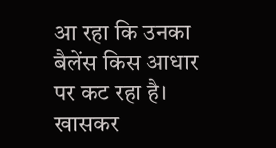आ रहा कि उनका बैलेंस किस आधार पर कट रहा है। खासकर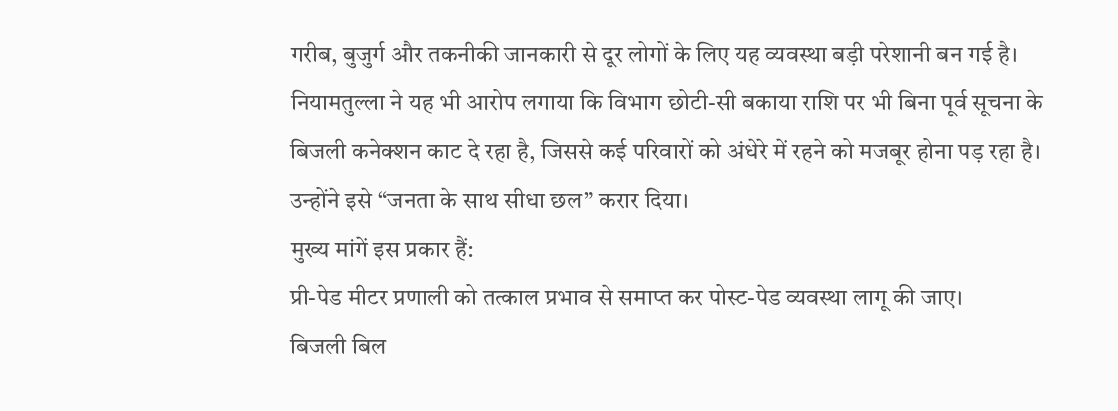गरीब, बुजुर्ग और तकनीकी जानकारी से दूर लोगों के लिए यह व्यवस्था बड़ी परेशानी बन गई है।
नियामतुल्ला ने यह भी आरोप लगाया कि विभाग छोटी-सी बकाया राशि पर भी बिना पूर्व सूचना के बिजली कनेक्शन काट दे रहा है, जिससे कई परिवारों को अंधेरे में रहने को मजबूर होना पड़ रहा है। उन्होंने इसे “जनता के साथ सीधा छल” करार दिया।
मुख्य मांगें इस प्रकार हैं:
प्री-पेड मीटर प्रणाली को तत्काल प्रभाव से समाप्त कर पोस्ट-पेड व्यवस्था लागू की जाए।
बिजली बिल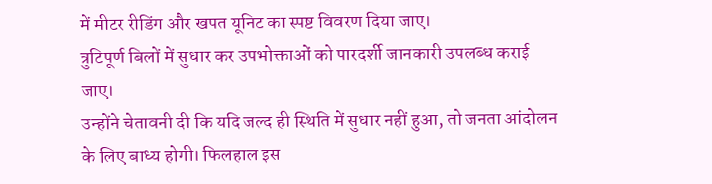में मीटर रीडिंग और खपत यूनिट का स्पष्ट विवरण दिया जाए।
त्रुटिपूर्ण बिलों में सुधार कर उपभोक्ताओं को पारदर्शी जानकारी उपलब्ध कराई जाए।
उन्होंने चेतावनी दी कि यदि जल्द ही स्थिति में सुधार नहीं हुआ, तो जनता आंदोलन के लिए बाध्य होगी। फिलहाल इस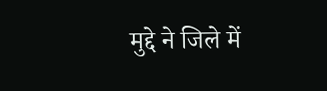मुद्दे ने जिले में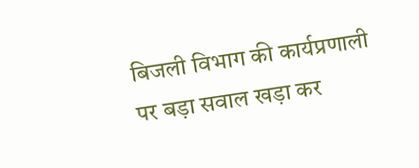बिजली विभाग की कार्यप्रणाली पर बड़ा सवाल खड़ा कर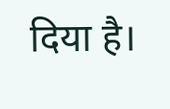दिया है।